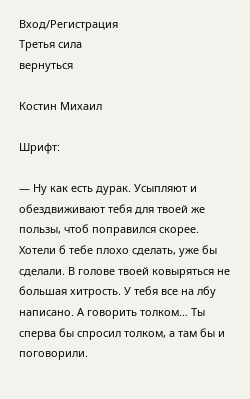Вход/Регистрация
Третья сила
вернуться

Костин Михаил

Шрифт:

— Ну как есть дурак. Усыпляют и обездвиживают тебя для твоей же пользы, чтоб поправился скорее. Хотели б тебе плохо сделать, уже бы сделали. В голове твоей ковыряться не большая хитрость. У тебя все на лбу написано. А говорить толком… Ты сперва бы спросил толком, а там бы и поговорили.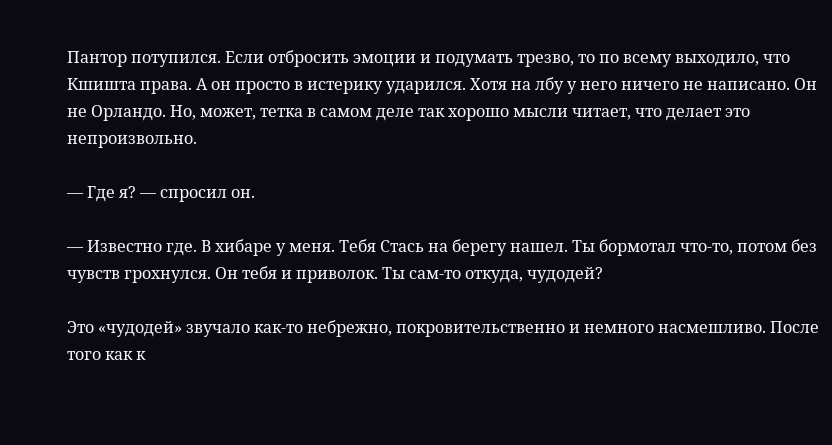Пантор потупился. Если отбросить эмоции и подумать трезво, то по всему выходило, что Кшишта права. А он просто в истерику ударился. Хотя на лбу у него ничего не написано. Он не Орландо. Но, может, тетка в самом деле так хорошо мысли читает, что делает это непроизвольно.

— Где я? — спросил он.

— Известно где. В хибаре у меня. Тебя Стась на берегу нашел. Ты бормотал что-то, потом без чувств грохнулся. Он тебя и приволок. Ты сам-то откуда, чудодей?

Это «чудодей» звучало как-то небрежно, покровительственно и немного насмешливо. После того как к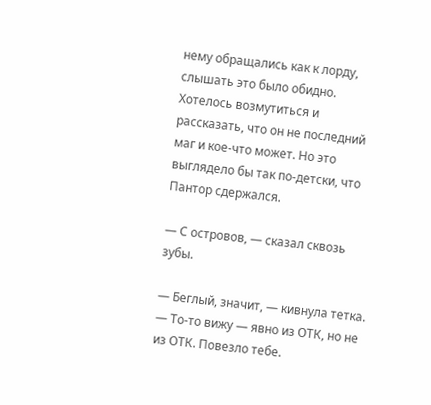нему обращались как к лорду, слышать это было обидно. Хотелось возмутиться и рассказать, что он не последний маг и кое-что может. Но это выглядело бы так по-детски, что Пантор сдержался.

— С островов, — сказал сквозь зубы.

— Беглый, значит, — кивнула тетка. — То-то вижу — явно из ОТК, но не из ОТК. Повезло тебе.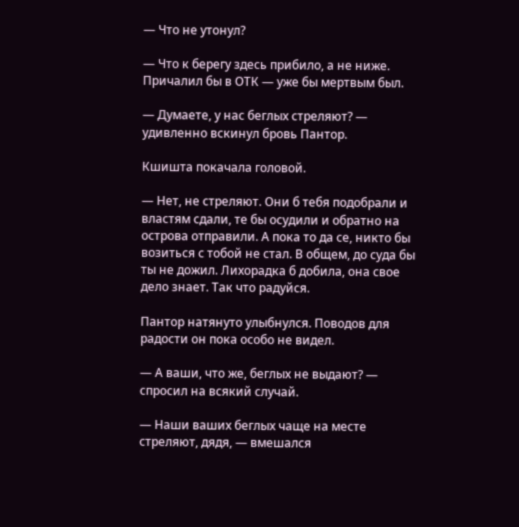— Что не утонул?

— Что к берегу здесь прибило, а не ниже. Причалил бы в ОТК — уже бы мертвым был.

— Думаете, у нас беглых стреляют? — удивленно вскинул бровь Пантор.

Кшишта покачала головой.

— Нет, не стреляют. Они б тебя подобрали и властям сдали, те бы осудили и обратно на острова отправили. А пока то да се, никто бы возиться с тобой не стал. В общем, до суда бы ты не дожил. Лихорадка б добила, она свое дело знает. Так что радуйся.

Пантор натянуто улыбнулся. Поводов для радости он пока особо не видел.

— А ваши, что же, беглых не выдают? — спросил на всякий случай.

— Наши ваших беглых чаще на месте стреляют, дядя, — вмешался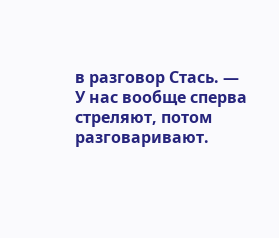в разговор Стась. — У нас вообще сперва стреляют, потом разговаривают.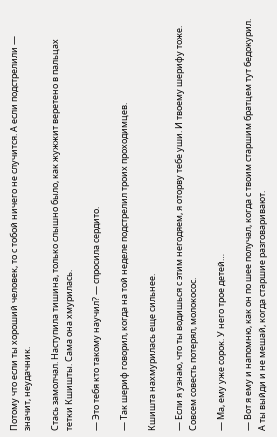Потому что если ты хороший человек, то с тобой ничего не случится. А если подстрелили — значит, неудачник.

Стась замолчал. Наступила тишина, только слышно было, как жужжит веретено в пальцах тетки Кшишты. Сама она хмурилась.

— Это тебя кто такому научил? — спросила сердито.

— Так шериф говорил, когда на той неделе подстрелил троих проходимцев.

Кшишта нахмурилась еще сильнее.

— Если я узнаю, что ты водишься с этим негодяем, я оторву тебе уши. И твоему шерифу тоже. Совсем совесть потерял, молокосос.

— Ма, ему уже сорок. У него трое детей…

— Вот я ему и напомню, как он по шее получал, когда с твоим старшим братцем тут бедокурил. А ты выйди и не мешай, когда старшие разговаривают.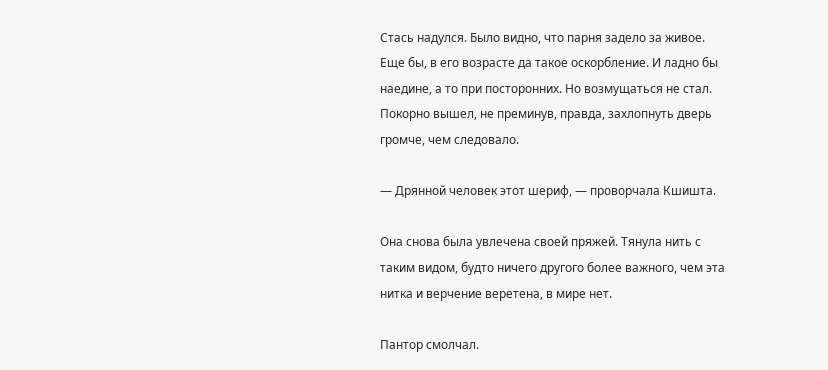Стась надулся. Было видно, что парня задело за живое. Еще бы, в его возрасте да такое оскорбление. И ладно бы наедине, а то при посторонних. Но возмущаться не стал. Покорно вышел, не преминув, правда, захлопнуть дверь громче, чем следовало.

— Дрянной человек этот шериф, — проворчала Кшишта.

Она снова была увлечена своей пряжей. Тянула нить с таким видом, будто ничего другого более важного, чем эта нитка и верчение веретена, в мире нет.

Пантор смолчал.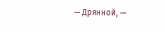— Дрянной, —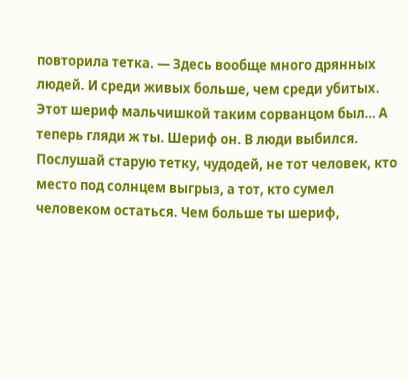повторила тетка. — Здесь вообще много дрянных людей. И среди живых больше, чем среди убитых. Этот шериф мальчишкой таким сорванцом был… А теперь гляди ж ты. Шериф он. В люди выбился. Послушай старую тетку, чудодей, не тот человек, кто место под солнцем выгрыз, а тот, кто сумел человеком остаться. Чем больше ты шериф,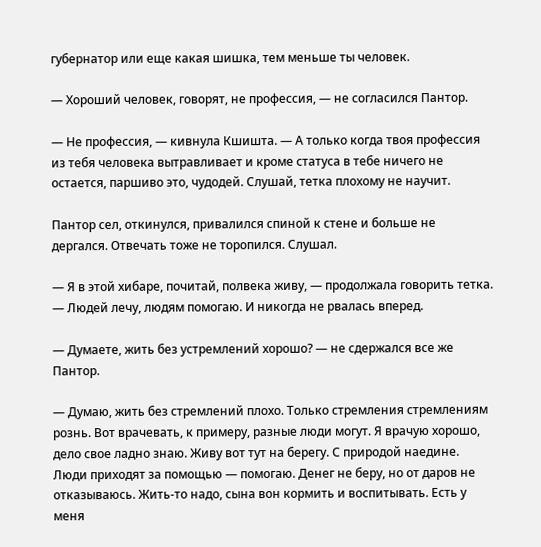губернатор или еще какая шишка, тем меньше ты человек.

— Хороший человек, говорят, не профессия, — не согласился Пантор.

— Не профессия, — кивнула Кшишта. — А только когда твоя профессия из тебя человека вытравливает и кроме статуса в тебе ничего не остается, паршиво это, чудодей. Слушай, тетка плохому не научит.

Пантор сел, откинулся, привалился спиной к стене и больше не дергался. Отвечать тоже не торопился. Слушал.

— Я в этой хибаре, почитай, полвека живу, — продолжала говорить тетка. — Людей лечу, людям помогаю. И никогда не рвалась вперед.

— Думаете, жить без устремлений хорошо? — не сдержался все же Пантор.

— Думаю, жить без стремлений плохо. Только стремления стремлениям рознь. Вот врачевать, к примеру, разные люди могут. Я врачую хорошо, дело свое ладно знаю. Живу вот тут на берегу. С природой наедине. Люди приходят за помощью — помогаю. Денег не беру, но от даров не отказываюсь. Жить-то надо, сына вон кормить и воспитывать. Есть у меня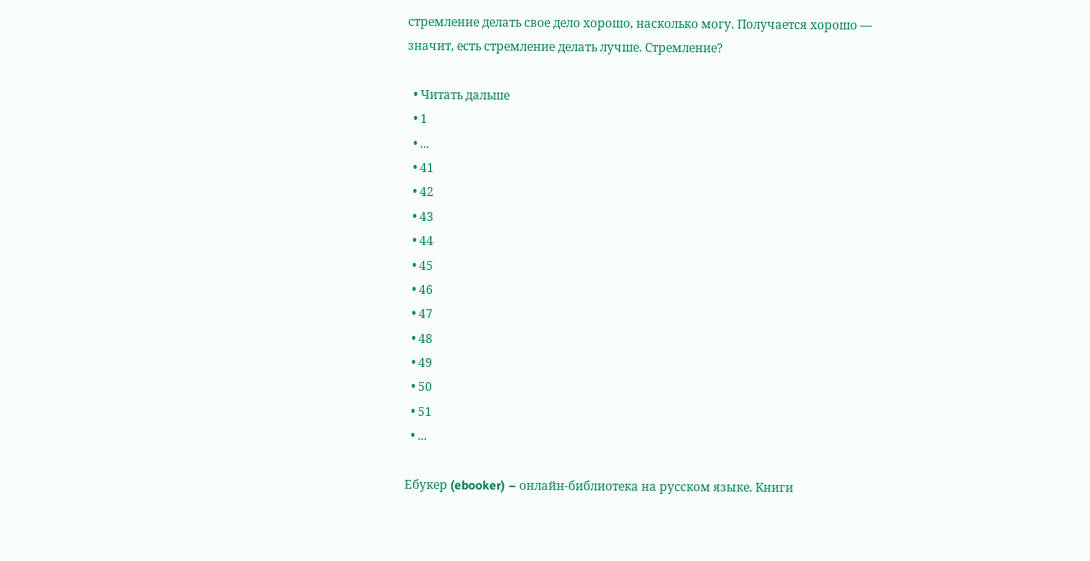стремление делать свое дело хорошо, насколько могу. Получается хорошо — значит, есть стремление делать лучше. Стремление?

  • Читать дальше
  • 1
  • ...
  • 41
  • 42
  • 43
  • 44
  • 45
  • 46
  • 47
  • 48
  • 49
  • 50
  • 51
  • ...

Ебукер (ebooker) – онлайн-библиотека на русском языке. Книги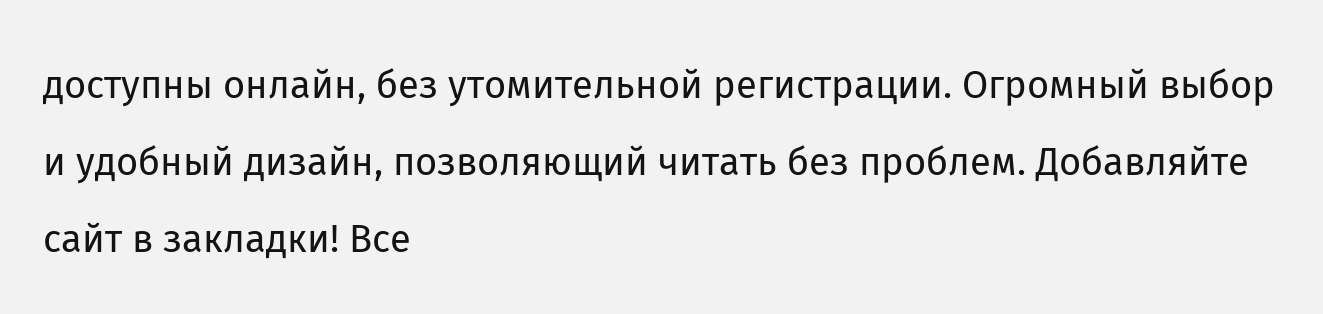доступны онлайн, без утомительной регистрации. Огромный выбор и удобный дизайн, позволяющий читать без проблем. Добавляйте сайт в закладки! Все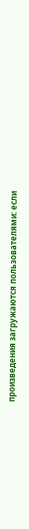произведения загружаются пользователями: если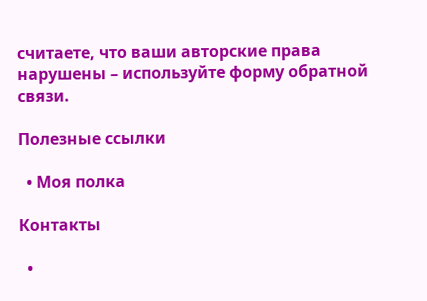считаете, что ваши авторские права нарушены – используйте форму обратной связи.

Полезные ссылки

  • Моя полка

Контакты

  •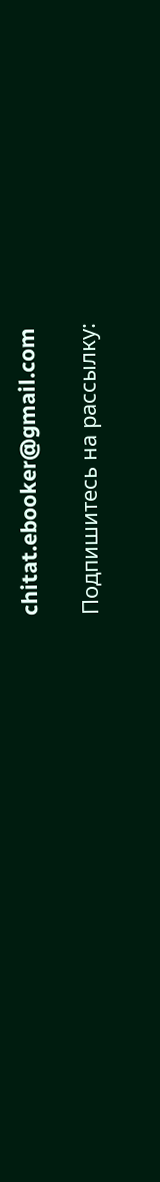chitat.ebooker@gmail.com

Подпишитесь на рассылку: